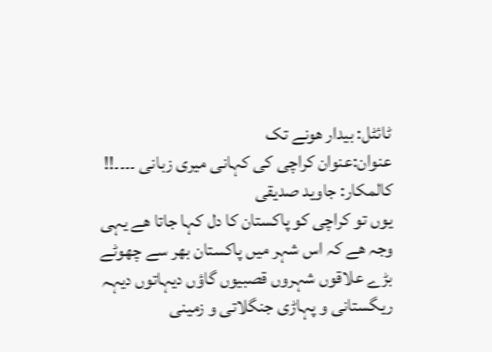ٹائٹل: بیدار ھونے تک
عنوان:عنوان کراچی کی کہانی میری زبانی ۔۔۔۔!!
کالمکار: جاوید صدیقی
یوں تو کراچی کو پاکستان کا دل کہا جاتا ھے یہی وجہ ھے کہ اس شہر میں پاکستان بھر سے چھوٹے بڑے علاقوں شہروں قصبیوں گاؤں دیہاتوں دیہہ ریگستانی و پہاڑی جنگلاتی و زمینی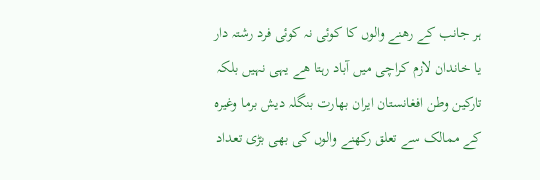ہر جانب کے رھنے والوں کا کوئی نہ کوئی فرد رشتہ دار یا خاندان لازم کراچی میں آباد رہتا ھے یہی نہیں بلکہ تارکین وطن افغانستان ایران بھارت بنگلہ دیش برما وغیرہ کے ممالک سے تعلق رکھنے والوں کی بھی بڑی تعداد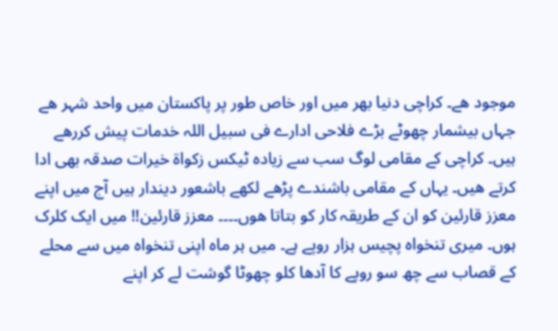موجود ھے۔ کراچی دنیا بھر میں اور خاص طور پر پاکستان میں واحد شہر ھے جہاں بیشمار چھوٹے بڑے فلاحی ادارے فی سبیل اللہ خدمات پیش کررھے ہیں۔ کراچی کے مقامی لوگ سب سے زیادہ ٹیکس زکواة خیرات صدقہ بھی ادا کرتے ھیں۔ یہاں کے مقامی باشندے پڑھے لکھے باشعور دیندار ہیں آج میں اپنے معزز قارئین کو ان کے طریقہ کار کو بتاتا ھوں۔۔۔۔ معزز قارئین!! میں ایک کلرک ہوں۔ میری تنخواہ پچیس ہزار روپے ہے۔ میں ہر ماہ اپنی تنخواہ میں سے محلے کے قصاب سے چھ سو روپے کا آدھا کلو چھوٹا گوشت لے کر اپنے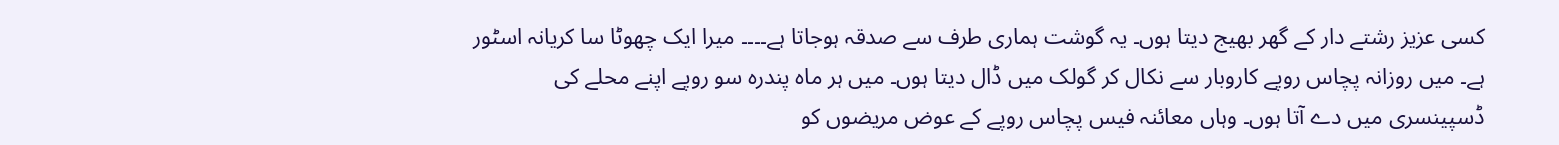کسی عزیز رشتے دار کے گھر بھیج دیتا ہوں۔ یہ گوشت ہماری طرف سے صدقہ ہوجاتا ہے۔۔۔۔ میرا ایک چھوٹا سا کریانہ اسٹور ہے۔ میں روزانہ پچاس روپے کاروبار سے نکال کر گولک میں ڈال دیتا ہوں۔ میں ہر ماہ پندرہ سو روپے اپنے محلے کی ڈسپینسری میں دے آتا ہوں۔ وہاں معائنہ فیس پچاس روپے کے عوض مریضوں کو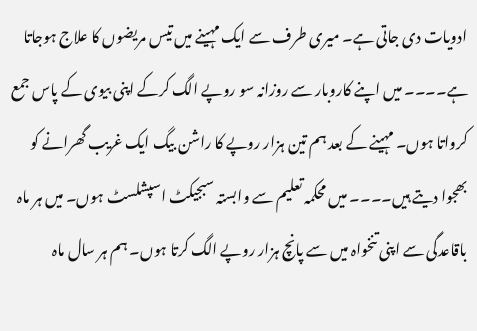ادویات دی جاتی ہے۔ میری طرف سے ایک مہینے میں تیس مریضوں کا علاج ہوجاتا ہے۔۔۔۔ میں اپنے کاروبار سے روزانہ سو روپے الگ کرکے اپنی بیوی کے پاس جمع کرواتا ہوں۔ مہینے کے بعد ہم تین ہزار روپے کا راشن بیگ ایک غریب گھرانے کو بھجوا دیتے ہیں۔۔۔۔ میں محکمہ تعلیم سے وابستہ سبجیکٹ اسپشلسٹ ہوں۔ میں ہر ماہ باقاعدگی سے اپنی تنخواہ میں سے پانچ ہزار روپے الگ کرتا ہوں۔ ہم ہر سال ماہ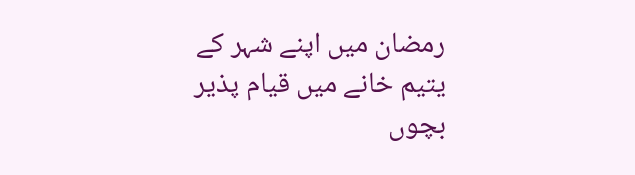رمضان میں اپنے شہر کے یتیم خانے میں قیام پذیر بچوں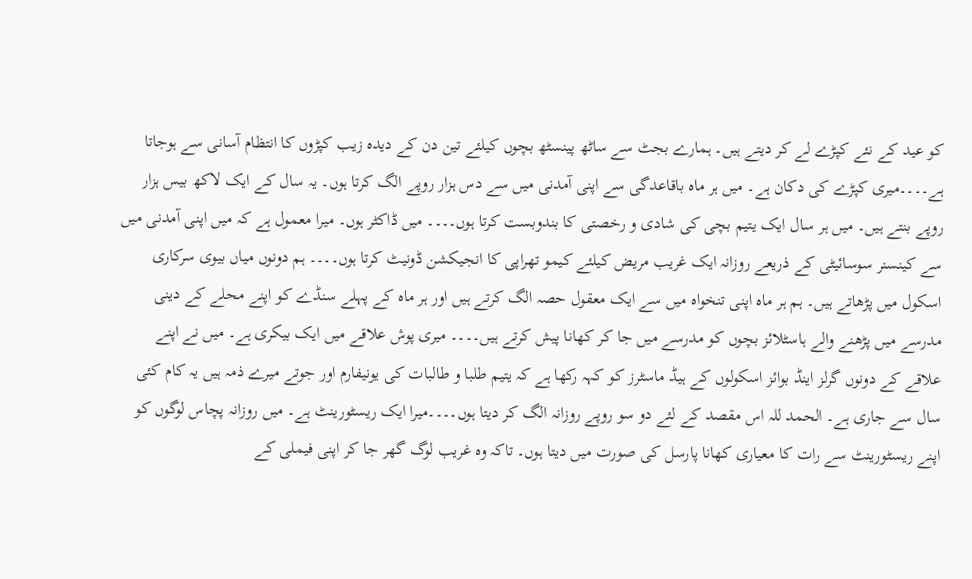کو عید کے نئے کپڑے لے کر دیتے ہیں۔ ہمارے بجٹ سے ساٹھ پینسٹھ بچوں کیلئے تین دن کے دیدہ زیب کپڑوں کا انتظام آسانی سے ہوجاتا ہے۔۔۔۔میری کپڑے کی دکان ہے۔ میں ہر ماہ باقاعدگی سے اپنی آمدنی میں سے دس ہزار روپے الگ کرتا ہوں۔ یہ سال کے ایک لاکھ بیس ہزار روپے بنتے ہیں۔ میں ہر سال ایک یتیم بچی کی شادی و رخصتی کا بندوبست کرتا ہوں۔۔۔۔ میں ڈاکٹر ہوں۔ میرا معمول ہے کہ میں اپنی آمدنی میں سے کینسنر سوسائیٹی کے ذریعے روزانہ ایک غریب مریض کیلئے کیمو تھراپی کا انجیکشن ڈونیٹ کرتا ہوں۔۔۔۔ ہم دونوں میاں بیوی سرکاری اسکول میں پڑھاتے ہیں۔ ہم ہر ماہ اپنی تنخواہ میں سے ایک معقول حصہ الگ کرتے ہیں اور ہر ماہ کے پہلے سنڈے کو اپنے محلے کے دینی مدرسے میں پڑھنے والے ہاسٹلائز بچوں کو مدرسے میں جا کر کھانا پیش کرتے ہیں۔۔۔۔ میری پوش علاقے میں ایک بیکری ہے۔ میں نے اپنے علاقے کے دونوں گرلز اینڈ بوائز اسکولوں کے ہیڈ ماسٹرز کو کہہ رکھا ہے کہ یتیم طلبا و طالبات کی یونیفارم اور جوتے میرے ذمہ ہیں یہ کام کئی سال سے جاری ہے۔ الحمد للہ اس مقصد کے لئے دو سو روپے روزانہ الگ کر دیتا ہوں۔۔۔۔میرا ایک ریسٹورینٹ ہے۔ میں روزانہ پچاس لوگوں کو اپنے ریسٹورینٹ سے رات کا معیاری کھانا پارسل کی صورت میں دیتا ہوں۔ تاکہ وہ غریب لوگ گھر جا کر اپنی فیملی کے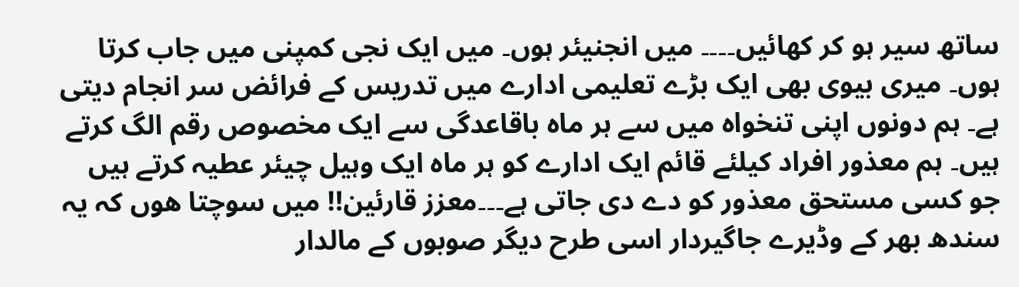ساتھ سیر ہو کر کھائیں۔۔۔۔ میں انجنیئر ہوں۔ میں ایک نجی کمپنی میں جاب کرتا ہوں۔ میری بیوی بھی ایک بڑے تعلیمی ادارے میں تدریس کے فرائض سر انجام دیتی ہے۔ ہم دونوں اپنی تنخواہ میں سے ہر ماہ باقاعدگی سے ایک مخصوص رقم الگ کرتے ہیں۔ ہم معذور افراد کیلئے قائم ایک ادارے کو ہر ماہ ایک وہیل چیئر عطیہ کرتے ہیں جو کسی مستحق معذور کو دے دی جاتی ہے۔۔۔معزز قارئین!! میں سوچتا ھوں کہ یہ سندھ بھر کے وڈیرے جاگیردار اسی طرح دیگر صوبوں کے مالدار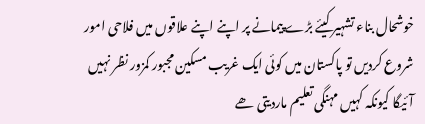خوشحال بناء تشہیر کیئے بڑے پیمانے پر اپنے اپنے علاقوں میں فلاحی امور شروع کردیں تو پاکستان میں کوئی ایک غریب مسکین مجبور کمزور نظر نہیں آئیگا کیونکہ کہیں مہنگی تعلیم ماردیتی ھے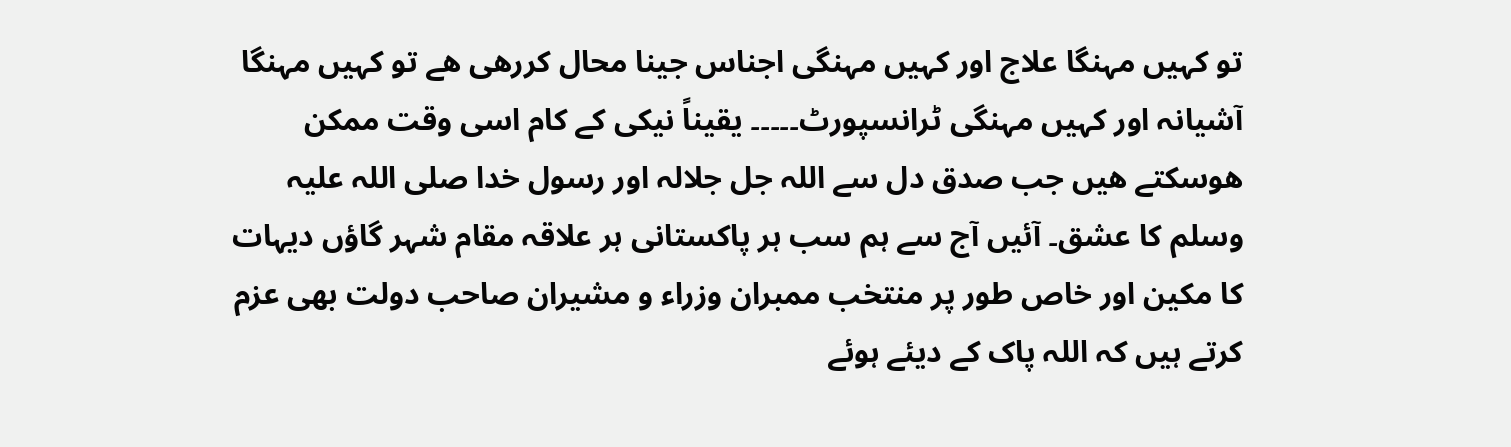تو کہیں مہنگا علاج اور کہیں مہنگی اجناس جینا محال کررھی ھے تو کہیں مہنگا آشیانہ اور کہیں مہنگی ٹرانسپورٹ۔۔۔۔۔ یقیناً نیکی کے کام اسی وقت ممکن ھوسکتے ھیں جب صدق دل سے اللہ جل جلالہ اور رسول خدا صلی اللہ علیہ وسلم کا عشق۔ آئیں آج سے ہم سب ہر پاکستانی ہر علاقہ مقام شہر گاؤں دیہات کا مکین اور خاص طور پر منتخب ممبران وزراء و مشیران صاحب دولت بھی عزم کرتے ہیں کہ اللہ پاک کے دیئے ہوئے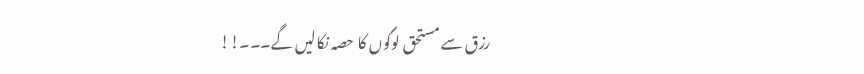رزق سے مستحق لوگوں کا حصہ نکالیں گے۔۔۔!!